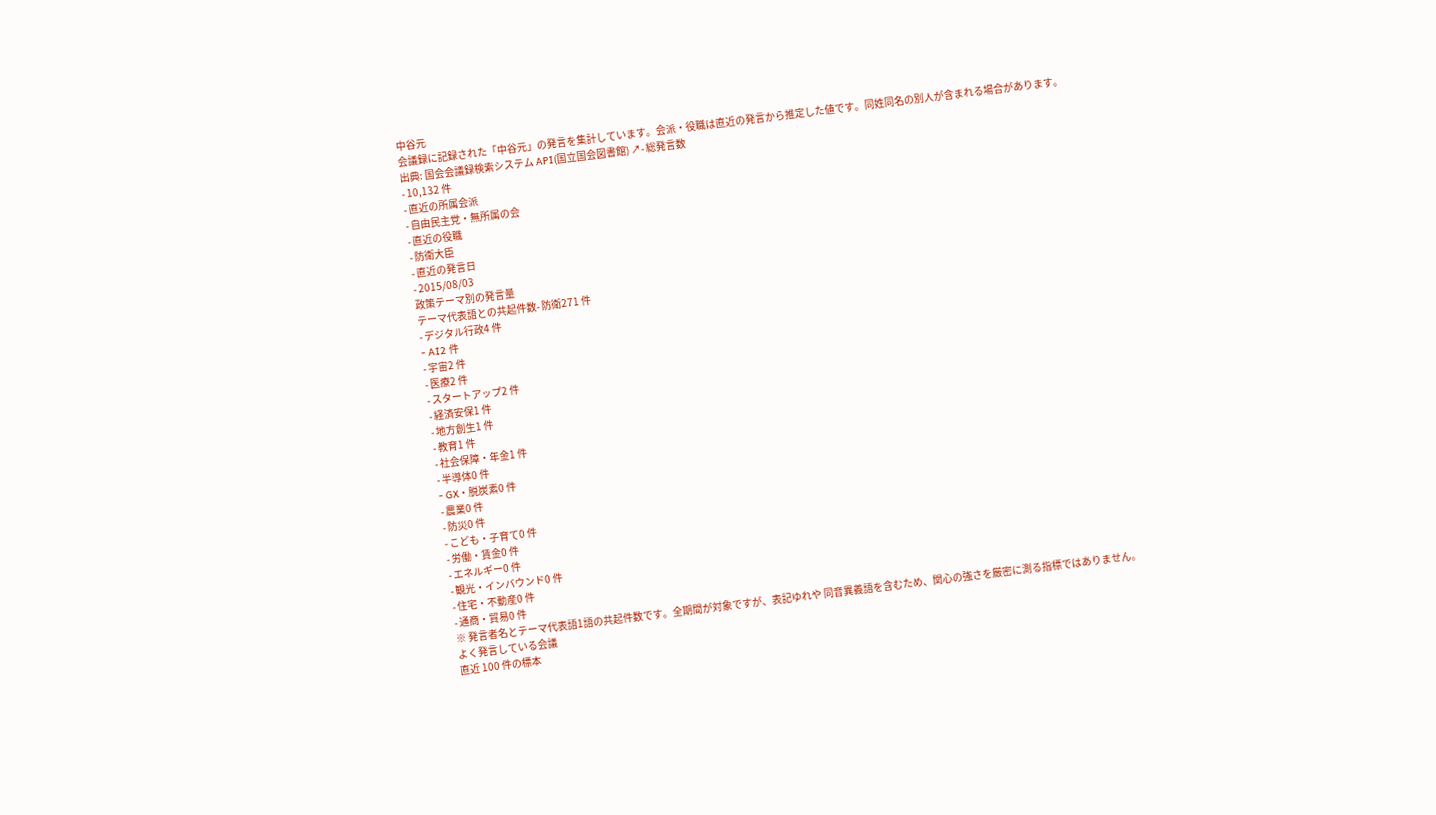中谷元
会議録に記録された「中谷元」の発言を集計しています。会派・役職は直近の発言から推定した値です。同姓同名の別人が含まれる場合があります。
出典: 国会会議録検索システム API(国立国会図書館) ↗- 総発言数
- 10,132 件
- 直近の所属会派
- 自由民主党・無所属の会
- 直近の役職
- 防衛大臣
- 直近の発言日
- 2015/08/03
政策テーマ別の発言量
テーマ代表語との共起件数- 防衛271 件
- デジタル行政4 件
- AI2 件
- 宇宙2 件
- 医療2 件
- スタートアップ2 件
- 経済安保1 件
- 地方創生1 件
- 教育1 件
- 社会保障・年金1 件
- 半導体0 件
- GX・脱炭素0 件
- 農業0 件
- 防災0 件
- こども・子育て0 件
- 労働・賃金0 件
- エネルギー0 件
- 観光・インバウンド0 件
- 住宅・不動産0 件
- 通商・貿易0 件
※ 発言者名とテーマ代表語1語の共起件数です。全期間が対象ですが、表記ゆれや 同音異義語を含むため、関心の強さを厳密に測る指標ではありません。
よく発言している会議
直近 100 件の標本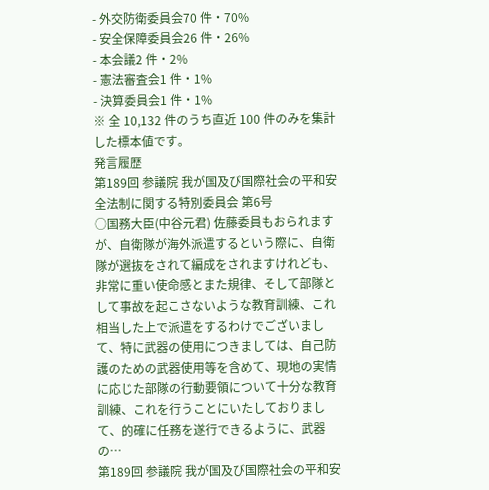- 外交防衛委員会70 件・70%
- 安全保障委員会26 件・26%
- 本会議2 件・2%
- 憲法審査会1 件・1%
- 決算委員会1 件・1%
※ 全 10,132 件のうち直近 100 件のみを集計した標本値です。
発言履歴
第189回 参議院 我が国及び国際社会の平和安全法制に関する特別委員会 第6号
○国務大臣(中谷元君) 佐藤委員もおられますが、自衛隊が海外派遣するという際に、自衛隊が選抜をされて編成をされますけれども、非常に重い使命感とまた規律、そして部隊として事故を起こさないような教育訓練、これ相当した上で派遣をするわけでございまして、特に武器の使用につきましては、自己防護のための武器使用等を含めて、現地の実情に応じた部隊の行動要領について十分な教育訓練、これを行うことにいたしておりまして、的確に任務を遂行できるように、武器の…
第189回 参議院 我が国及び国際社会の平和安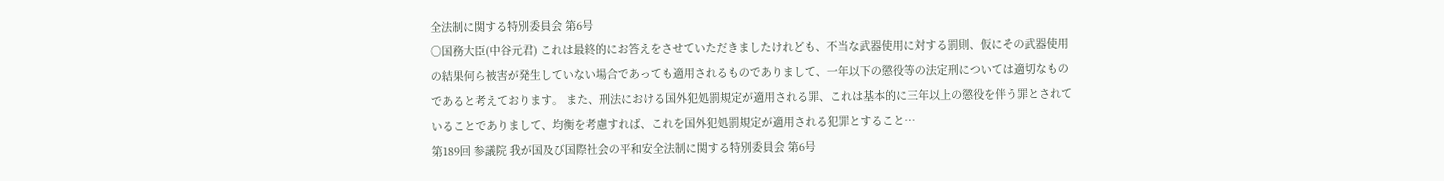全法制に関する特別委員会 第6号
○国務大臣(中谷元君) これは最終的にお答えをさせていただきましたけれども、不当な武器使用に対する罰則、仮にその武器使用の結果何ら被害が発生していない場合であっても適用されるものでありまして、一年以下の懲役等の法定刑については適切なものであると考えております。 また、刑法における国外犯処罰規定が適用される罪、これは基本的に三年以上の懲役を伴う罪とされていることでありまして、均衡を考慮すれば、これを国外犯処罰規定が適用される犯罪とすること…
第189回 参議院 我が国及び国際社会の平和安全法制に関する特別委員会 第6号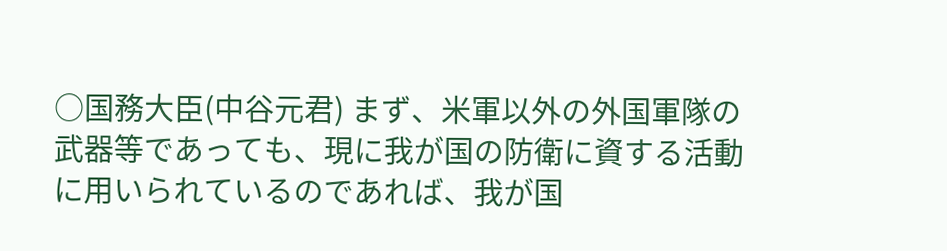○国務大臣(中谷元君) まず、米軍以外の外国軍隊の武器等であっても、現に我が国の防衛に資する活動に用いられているのであれば、我が国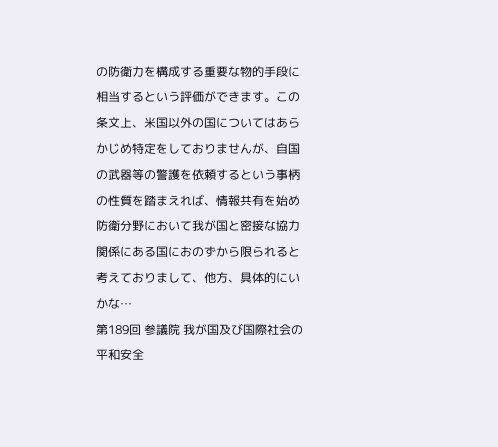の防衛力を構成する重要な物的手段に相当するという評価ができます。この条文上、米国以外の国についてはあらかじめ特定をしておりませんが、自国の武器等の警護を依頼するという事柄の性質を踏まえれば、情報共有を始め防衛分野において我が国と密接な協力関係にある国におのずから限られると考えておりまして、他方、具体的にいかな…
第189回 参議院 我が国及び国際社会の平和安全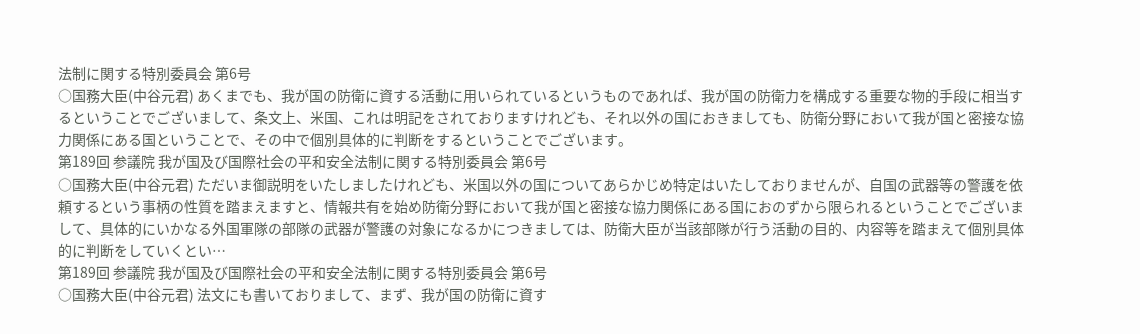法制に関する特別委員会 第6号
○国務大臣(中谷元君) あくまでも、我が国の防衛に資する活動に用いられているというものであれば、我が国の防衛力を構成する重要な物的手段に相当するということでございまして、条文上、米国、これは明記をされておりますけれども、それ以外の国におきましても、防衛分野において我が国と密接な協力関係にある国ということで、その中で個別具体的に判断をするということでございます。
第189回 参議院 我が国及び国際社会の平和安全法制に関する特別委員会 第6号
○国務大臣(中谷元君) ただいま御説明をいたしましたけれども、米国以外の国についてあらかじめ特定はいたしておりませんが、自国の武器等の警護を依頼するという事柄の性質を踏まえますと、情報共有を始め防衛分野において我が国と密接な協力関係にある国におのずから限られるということでございまして、具体的にいかなる外国軍隊の部隊の武器が警護の対象になるかにつきましては、防衛大臣が当該部隊が行う活動の目的、内容等を踏まえて個別具体的に判断をしていくとい…
第189回 参議院 我が国及び国際社会の平和安全法制に関する特別委員会 第6号
○国務大臣(中谷元君) 法文にも書いておりまして、まず、我が国の防衛に資す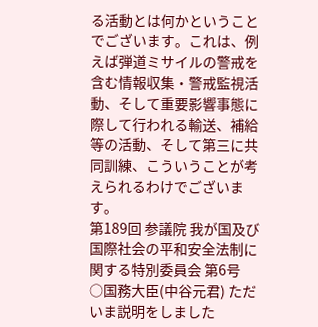る活動とは何かということでございます。これは、例えば弾道ミサイルの警戒を含む情報収集・警戒監視活動、そして重要影響事態に際して行われる輸送、補給等の活動、そして第三に共同訓練、こういうことが考えられるわけでございます。
第189回 参議院 我が国及び国際社会の平和安全法制に関する特別委員会 第6号
○国務大臣(中谷元君) ただいま説明をしました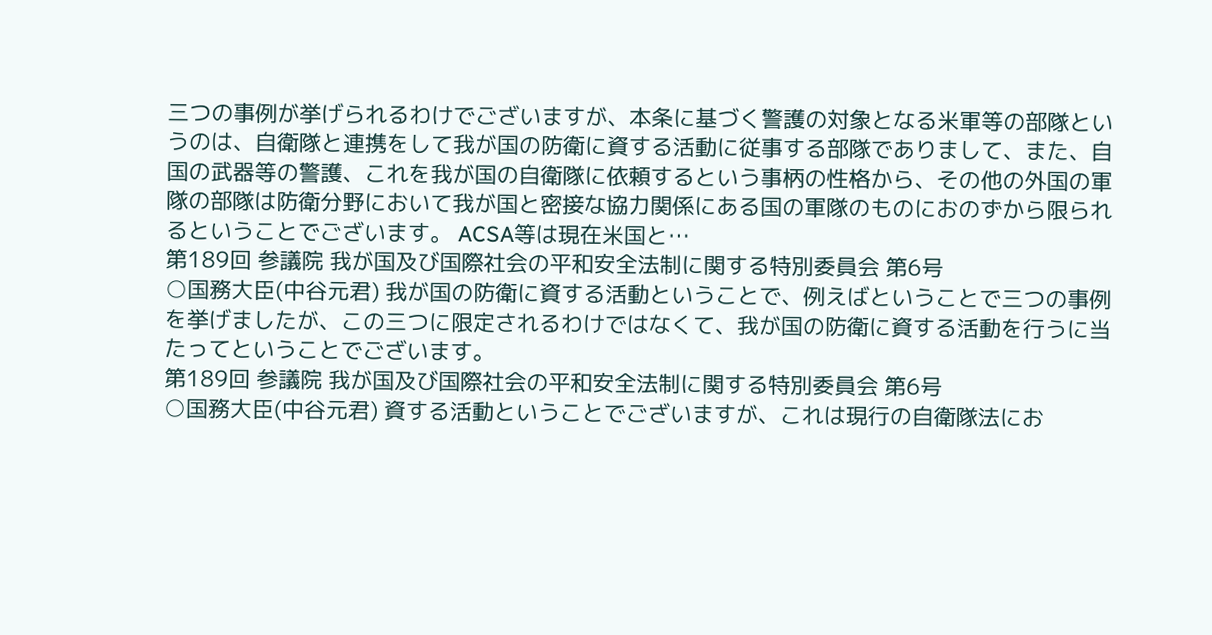三つの事例が挙げられるわけでございますが、本条に基づく警護の対象となる米軍等の部隊というのは、自衛隊と連携をして我が国の防衛に資する活動に従事する部隊でありまして、また、自国の武器等の警護、これを我が国の自衛隊に依頼するという事柄の性格から、その他の外国の軍隊の部隊は防衛分野において我が国と密接な協力関係にある国の軍隊のものにおのずから限られるということでございます。 ACSA等は現在米国と…
第189回 参議院 我が国及び国際社会の平和安全法制に関する特別委員会 第6号
○国務大臣(中谷元君) 我が国の防衛に資する活動ということで、例えばということで三つの事例を挙げましたが、この三つに限定されるわけではなくて、我が国の防衛に資する活動を行うに当たってということでございます。
第189回 参議院 我が国及び国際社会の平和安全法制に関する特別委員会 第6号
○国務大臣(中谷元君) 資する活動ということでございますが、これは現行の自衛隊法にお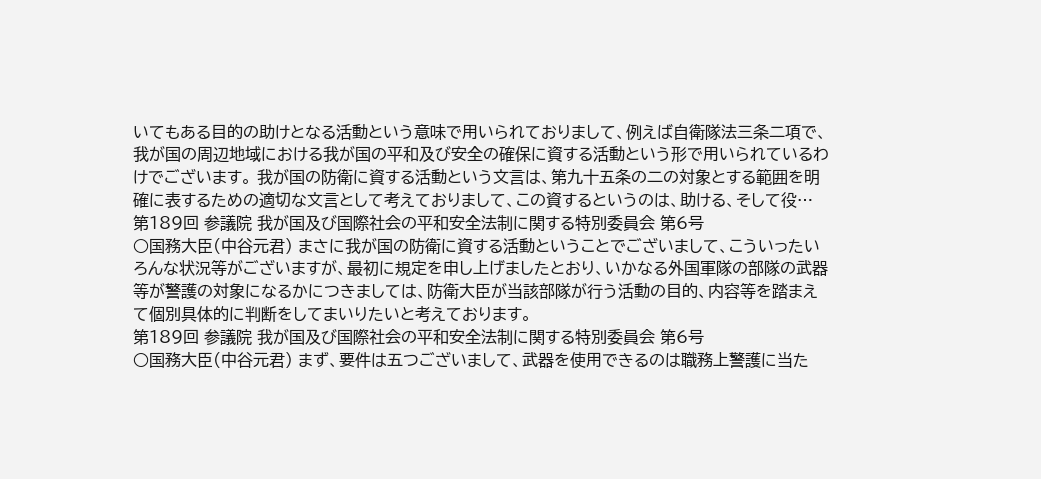いてもある目的の助けとなる活動という意味で用いられておりまして、例えば自衛隊法三条二項で、我が国の周辺地域における我が国の平和及び安全の確保に資する活動という形で用いられているわけでございます。 我が国の防衛に資する活動という文言は、第九十五条の二の対象とする範囲を明確に表するための適切な文言として考えておりまして、この資するというのは、助ける、そして役…
第189回 参議院 我が国及び国際社会の平和安全法制に関する特別委員会 第6号
○国務大臣(中谷元君) まさに我が国の防衛に資する活動ということでございまして、こういったいろんな状況等がございますが、最初に規定を申し上げましたとおり、いかなる外国軍隊の部隊の武器等が警護の対象になるかにつきましては、防衛大臣が当該部隊が行う活動の目的、内容等を踏まえて個別具体的に判断をしてまいりたいと考えております。
第189回 参議院 我が国及び国際社会の平和安全法制に関する特別委員会 第6号
○国務大臣(中谷元君) まず、要件は五つございまして、武器を使用できるのは職務上警護に当た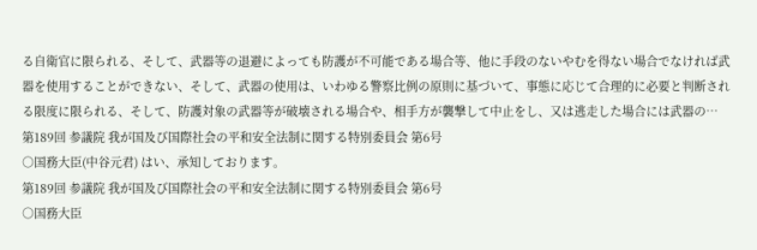る自衛官に限られる、そして、武器等の退避によっても防護が不可能である場合等、他に手段のないやむを得ない場合でなければ武器を使用することができない、そして、武器の使用は、いわゆる警察比例の原則に基づいて、事態に応じて合理的に必要と判断される限度に限られる、そして、防護対象の武器等が破壊される場合や、相手方が襲撃して中止をし、又は逃走した場合には武器の…
第189回 参議院 我が国及び国際社会の平和安全法制に関する特別委員会 第6号
○国務大臣(中谷元君) はい、承知しております。
第189回 参議院 我が国及び国際社会の平和安全法制に関する特別委員会 第6号
○国務大臣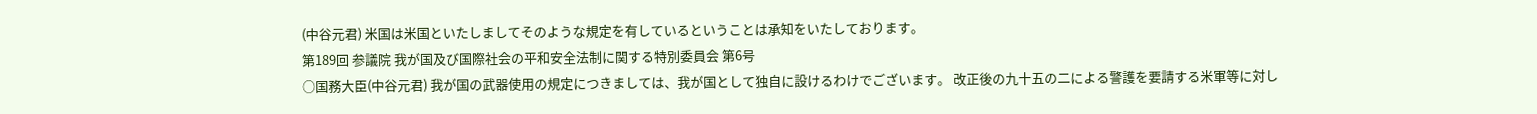(中谷元君) 米国は米国といたしましてそのような規定を有しているということは承知をいたしております。
第189回 参議院 我が国及び国際社会の平和安全法制に関する特別委員会 第6号
○国務大臣(中谷元君) 我が国の武器使用の規定につきましては、我が国として独自に設けるわけでございます。 改正後の九十五の二による警護を要請する米軍等に対し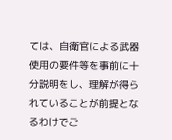ては、自衛官による武器使用の要件等を事前に十分説明をし、理解が得られていることが前提となるわけでご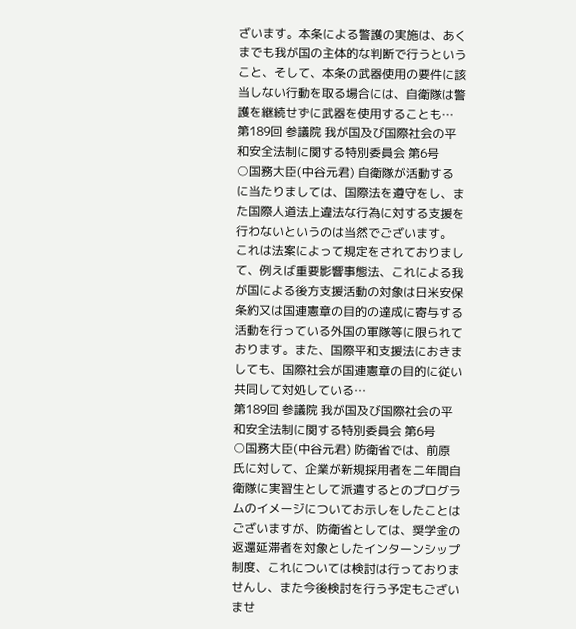ざいます。本条による警護の実施は、あくまでも我が国の主体的な判断で行うということ、そして、本条の武器使用の要件に該当しない行動を取る場合には、自衛隊は警護を継続せずに武器を使用することも…
第189回 参議院 我が国及び国際社会の平和安全法制に関する特別委員会 第6号
○国務大臣(中谷元君) 自衛隊が活動するに当たりましては、国際法を遵守をし、また国際人道法上違法な行為に対する支援を行わないというのは当然でございます。 これは法案によって規定をされておりまして、例えば重要影響事態法、これによる我が国による後方支援活動の対象は日米安保条約又は国連憲章の目的の達成に寄与する活動を行っている外国の軍隊等に限られております。また、国際平和支援法におきましても、国際社会が国連憲章の目的に従い共同して対処している…
第189回 参議院 我が国及び国際社会の平和安全法制に関する特別委員会 第6号
○国務大臣(中谷元君) 防衛省では、前原氏に対して、企業が新規採用者を二年間自衛隊に実習生として派遣するとのプログラムのイメージについてお示しをしたことはございますが、防衛省としては、奨学金の返還延滞者を対象としたインターンシップ制度、これについては検討は行っておりませんし、また今後検討を行う予定もございませ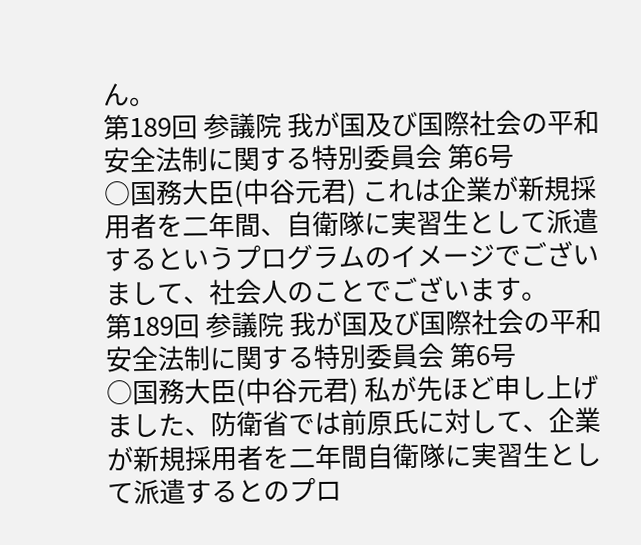ん。
第189回 参議院 我が国及び国際社会の平和安全法制に関する特別委員会 第6号
○国務大臣(中谷元君) これは企業が新規採用者を二年間、自衛隊に実習生として派遣するというプログラムのイメージでございまして、社会人のことでございます。
第189回 参議院 我が国及び国際社会の平和安全法制に関する特別委員会 第6号
○国務大臣(中谷元君) 私が先ほど申し上げました、防衛省では前原氏に対して、企業が新規採用者を二年間自衛隊に実習生として派遣するとのプロ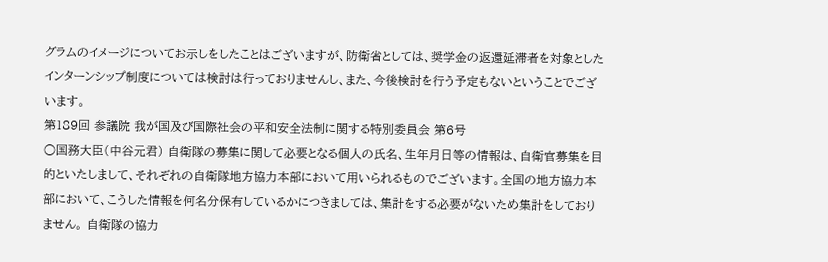グラムのイメージについてお示しをしたことはございますが、防衛省としては、奨学金の返還延滞者を対象としたインターンシップ制度については検討は行っておりませんし、また、今後検討を行う予定もないということでございます。
第189回 参議院 我が国及び国際社会の平和安全法制に関する特別委員会 第6号
○国務大臣(中谷元君) 自衛隊の募集に関して必要となる個人の氏名、生年月日等の情報は、自衛官募集を目的といたしまして、それぞれの自衛隊地方協力本部において用いられるものでございます。全国の地方協力本部において、こうした情報を何名分保有しているかにつきましては、集計をする必要がないため集計をしておりません。 自衛隊の協力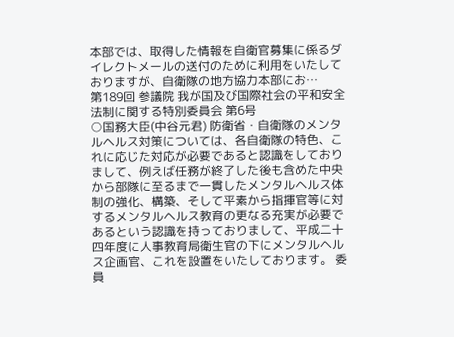本部では、取得した情報を自衛官募集に係るダイレクトメールの送付のために利用をいたしておりますが、自衛隊の地方協力本部にお…
第189回 参議院 我が国及び国際社会の平和安全法制に関する特別委員会 第6号
○国務大臣(中谷元君) 防衛省・自衛隊のメンタルヘルス対策については、各自衛隊の特色、これに応じた対応が必要であると認識をしておりまして、例えば任務が終了した後も含めた中央から部隊に至るまで一貫したメンタルヘルス体制の強化、構築、そして平素から指揮官等に対するメンタルヘルス教育の更なる充実が必要であるという認識を持っておりまして、平成二十四年度に人事教育局衛生官の下にメンタルヘルス企画官、これを設置をいたしております。 委員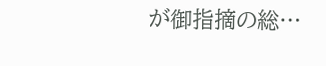が御指摘の総…